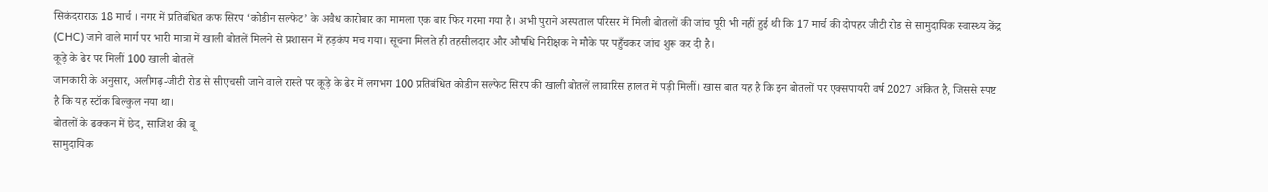सिकंदराराऊ 18 मार्च । नगर में प्रतिबंधित कफ सिरप ‘कोडीन सल्फेट’ के अवैध कारोबार का मामला एक बार फिर गरमा गया है। अभी पुराने अस्पताल परिसर में मिली बोतलों की जांच पूरी भी नहीं हुई थी कि 17 मार्च की दोपहर जीटी रोड से सामुदायिक स्वास्थ्य केंद्र (CHC) जाने वाले मार्ग पर भारी मात्रा में खाली बोतलें मिलने से प्रशासन में हड़कंप मच गया। सूचना मिलते ही तहसीलदार और औषधि निरीक्षक ने मौके पर पहुँचकर जांच शुरू कर दी है।
कूड़े के ढेर पर मिलीं 100 खाली बोतलें
जानकारी के अनुसार, अलीगढ़-जीटी रोड से सीएचसी जाने वाले रास्ते पर कूड़े के ढेर में लगभग 100 प्रतिबंधित कोडीन सल्फेट सिरप की खाली बोतलें लावारिस हालत में पड़ी मिलीं। खास बात यह है कि इन बोतलों पर एक्सपायरी वर्ष 2027 अंकित है, जिससे स्पष्ट है कि यह स्टॉक बिल्कुल नया था।
बोतलों के ढक्कन में छेद, साजिश की बू
सामुदायिक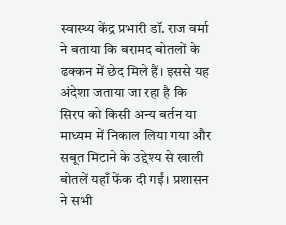स्वास्थ्य केंद्र प्रभारी डॉ. राज वर्मा ने बताया कि बरामद बोतलों के ढक्कन में छेद मिले हैं। इससे यह अंदेशा जताया जा रहा है कि सिरप को किसी अन्य बर्तन या माध्यम में निकाल लिया गया और सबूत मिटाने के उद्देश्य से खाली बोतलें यहाँ फेंक दी गईं। प्रशासन ने सभी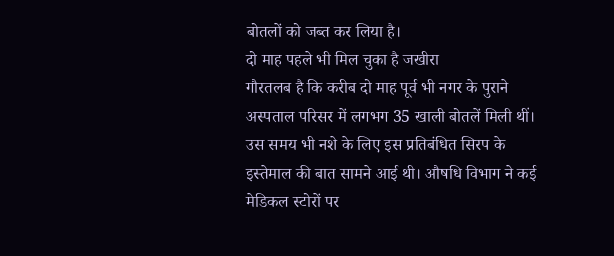बोतलों को जब्त कर लिया है।
दो माह पहले भी मिल चुका है जखीरा
गौरतलब है कि करीब दो माह पूर्व भी नगर के पुराने अस्पताल परिसर में लगभग 35 खाली बोतलें मिली थीं। उस समय भी नशे के लिए इस प्रतिबंधित सिरप के इस्तेमाल की बात सामने आई थी। औषधि विभाग ने कई मेडिकल स्टोरों पर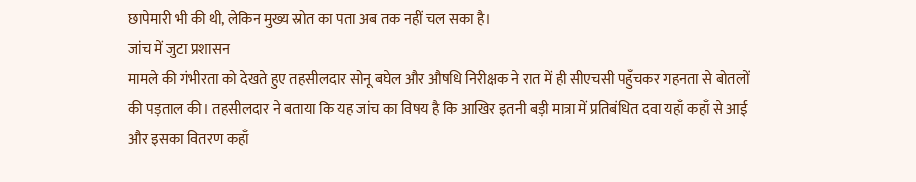छापेमारी भी की थी, लेकिन मुख्य स्रोत का पता अब तक नहीं चल सका है।
जांच में जुटा प्रशासन
मामले की गंभीरता को देखते हुए तहसीलदार सोनू बघेल और औषधि निरीक्षक ने रात में ही सीएचसी पहुँचकर गहनता से बोतलों की पड़ताल की। तहसीलदार ने बताया कि यह जांच का विषय है कि आखिर इतनी बड़ी मात्रा में प्रतिबंधित दवा यहाँ कहाँ से आई और इसका वितरण कहाँ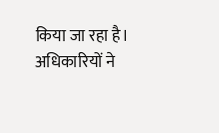किया जा रहा है। अधिकारियों ने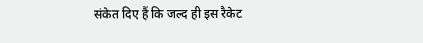संकेत दिए हैं कि जल्द ही इस रैकेट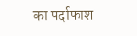का पर्दाफाश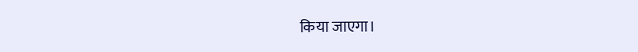किया जाएगा।